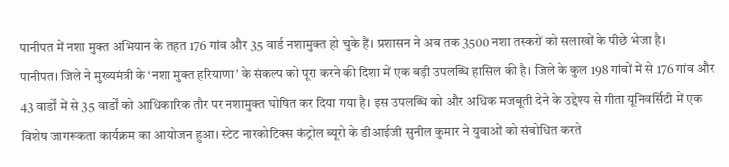पानीपत में नशा मुक्त अभियान के तहत 176 गांव और 35 वार्ड नशामुक्त हो चुके हैं। प्रशासन ने अब तक 3500 नशा तस्करों को सलाखों के पीछे भेजा है।
पानीपत। जिले ने मुख्यमंत्री के ‘नशा मुक्त हरियाणा’ के संकल्प को पूरा करने की दिशा में एक बड़ी उपलब्धि हासिल की है। जिले के कुल 198 गांवों में से 176 गांव और 43 वार्डों में से 35 वार्डों को आधिकारिक तौर पर नशामुक्त घोषित कर दिया गया है। इस उपलब्धि को और अधिक मजबूती देने के उद्देश्य से गीता यूनिवर्सिटी में एक विशेष जागरूकता कार्यक्रम का आयोजन हुआ। स्टेट नारकोटिक्स कंट्रोल ब्यूरो के डीआईजी सुनील कुमार ने युवाओं को संबोधित करते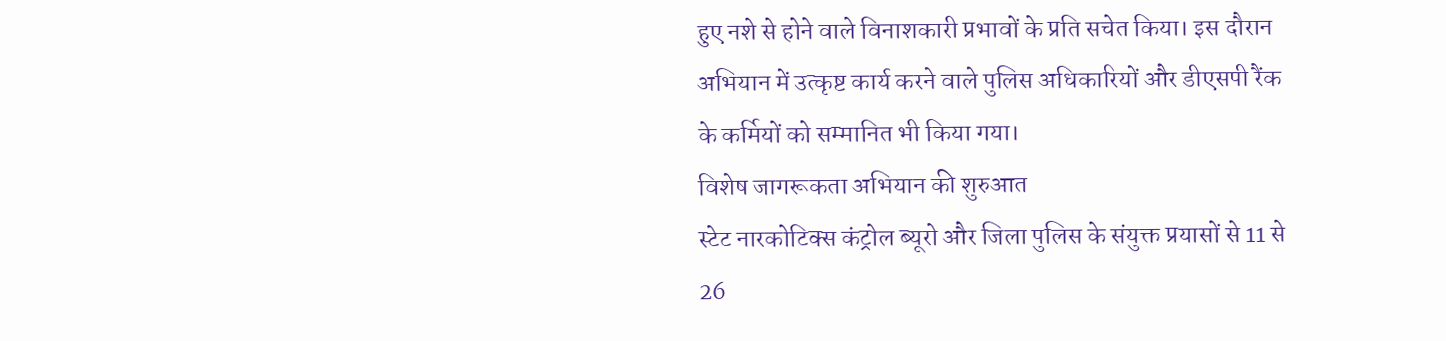हुए नशे से होने वाले विनाशकारी प्रभावों के प्रति सचेत किया। इस दौरान अभियान में उत्कृष्ट कार्य करने वाले पुलिस अधिकारियों और डीएसपी रैंक के कर्मियों को सम्मानित भी किया गया।
विशेष जागरूकता अभियान की शुरुआत
स्टेट नारकोटिक्स कंट्रोल ब्यूरो और जिला पुलिस के संयुक्त प्रयासों से 11 से 26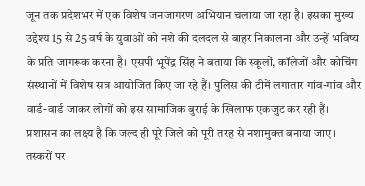जून तक प्रदेशभर में एक विशेष जनजागरण अभियान चलाया जा रहा है। इसका मुख्य उद्देश्य 15 से 25 वर्ष के युवाओं को नशे की दलदल से बाहर निकालना और उन्हें भविष्य के प्रति जागरूक करना है। एसपी भूपेंद्र सिंह ने बताया कि स्कूलों, कॉलेजों और कोचिंग संस्थानों में विशेष सत्र आयोजित किए जा रहे हैं। पुलिस की टीमें लगातार गांव-गांव और वार्ड-वार्ड जाकर लोगों को इस सामाजिक बुराई के खिलाफ एकजुट कर रही हैं। प्रशासन का लक्ष्य है कि जल्द ही पूरे जिले को पूरी तरह से नशामुक्त बनाया जाए।
तस्करों पर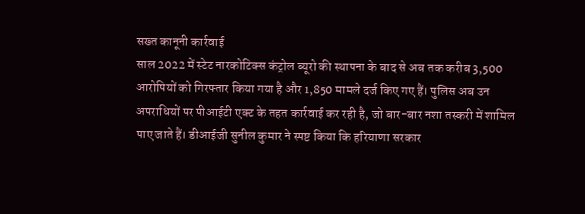सख्त कानूनी कार्रवाई
साल 2022 में स्टेट नारकोटिक्स कंट्रोल ब्यूरो की स्थापना के बाद से अब तक करीब 3,500 आरोपियों को गिरफ्तार किया गया है और 1,850 मामले दर्ज किए गए हैं। पुलिस अब उन अपराधियों पर पीआईटी एक्ट के तहत कार्रवाई कर रही है, जो बार-बार नशा तस्करी में शामिल पाए जाते हैं। डीआईजी सुनील कुमार ने स्पष्ट किया कि हरियाणा सरकार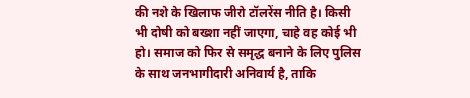की नशे के खिलाफ जीरो टॉलरेंस नीति है। किसी भी दोषी को बख्शा नहीं जाएगा, चाहे वह कोई भी हो। समाज को फिर से समृद्ध बनाने के लिए पुलिस के साथ जनभागीदारी अनिवार्य है, ताकि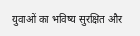युवाओं का भविष्य सुरक्षित और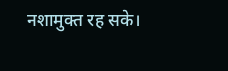नशामुक्त रह सके।